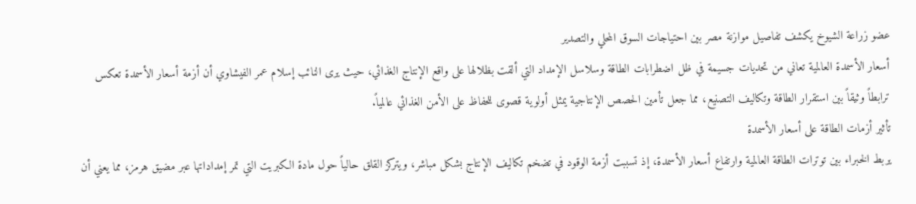عضو زراعة الشيوخ يكشف تفاصيل موازنة مصر بين احتياجات السوق المحلي والتصدير
أسعار الأسمدة العالمية تعاني من تحديات جسيمة في ظل اضطرابات الطاقة وسلاسل الإمداد التي ألقت بظلالها على واقع الإنتاج الغذائي، حيث يرى النائب إسلام عمر الفيشاوي أن أزمة أسعار الأسمدة تعكس ترابطاً وثيقاً بين استقرار الطاقة وتكاليف التصنيع، مما جعل تأمين الحصص الإنتاجية يمثل أولوية قصوى للحفاظ على الأمن الغذائي عالمياً.
تأثير أزمات الطاقة على أسعار الأسمدة
يربط الخبراء بين توترات الطاقة العالمية وارتفاع أسعار الأسمدة، إذ تسببت أزمة الوقود في تضخم تكاليف الإنتاج بشكل مباشر، ويتركز القلق حالياً حول مادة الكبريت التي تمر إمداداتها عبر مضيق هرمز، مما يعني أن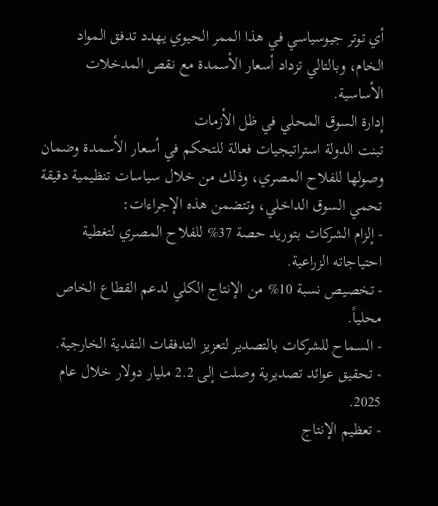أي توتر جيوسياسي في هذا الممر الحيوي يهدد تدفق المواد الخام، وبالتالي تزداد أسعار الأسمدة مع نقص المدخلات الأساسية.
إدارة السوق المحلي في ظل الأزمات
تبنت الدولة استراتيجيات فعالة للتحكم في أسعار الأسمدة وضمان وصولها للفلاح المصري، وذلك من خلال سياسات تنظيمية دقيقة تحمي السوق الداخلي، وتتضمن هذه الإجراءات:
- إلزام الشركات بتوريد حصة 37% للفلاح المصري لتغطية احتياجاته الزراعية.
- تخصيص نسبة 10% من الإنتاج الكلي لدعم القطاع الخاص محلياً.
- السماح للشركات بالتصدير لتعزيز التدفقات النقدية الخارجية.
- تحقيق عوائد تصديرية وصلت إلى 2.2 مليار دولار خلال عام 2025.
- تعظيم الإنتاج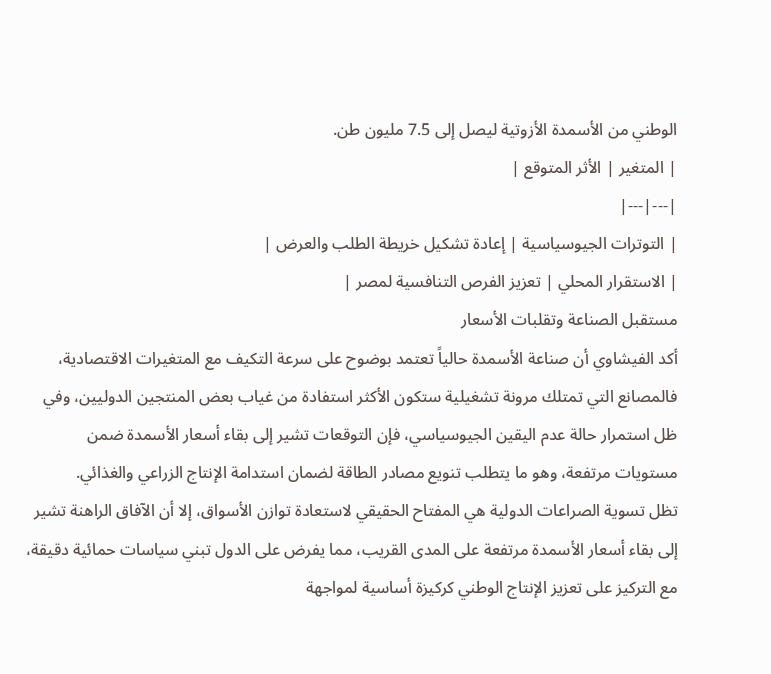الوطني من الأسمدة الأزوتية ليصل إلى 7.5 مليون طن.
| المتغير | الأثر المتوقع |
|---|---|
| التوترات الجيوسياسية | إعادة تشكيل خريطة الطلب والعرض |
| الاستقرار المحلي | تعزيز الفرص التنافسية لمصر |
مستقبل الصناعة وتقلبات الأسعار
أكد الفيشاوي أن صناعة الأسمدة حالياً تعتمد بوضوح على سرعة التكيف مع المتغيرات الاقتصادية، فالمصانع التي تمتلك مرونة تشغيلية ستكون الأكثر استفادة من غياب بعض المنتجين الدوليين، وفي ظل استمرار حالة عدم اليقين الجيوسياسي، فإن التوقعات تشير إلى بقاء أسعار الأسمدة ضمن مستويات مرتفعة، وهو ما يتطلب تنويع مصادر الطاقة لضمان استدامة الإنتاج الزراعي والغذائي.
تظل تسوية الصراعات الدولية هي المفتاح الحقيقي لاستعادة توازن الأسواق، إلا أن الآفاق الراهنة تشير إلى بقاء أسعار الأسمدة مرتفعة على المدى القريب، مما يفرض على الدول تبني سياسات حمائية دقيقة، مع التركيز على تعزيز الإنتاج الوطني كركيزة أساسية لمواجهة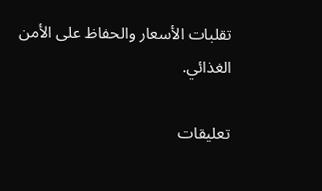تقلبات الأسعار والحفاظ على الأمن الغذائي.

تعليقات